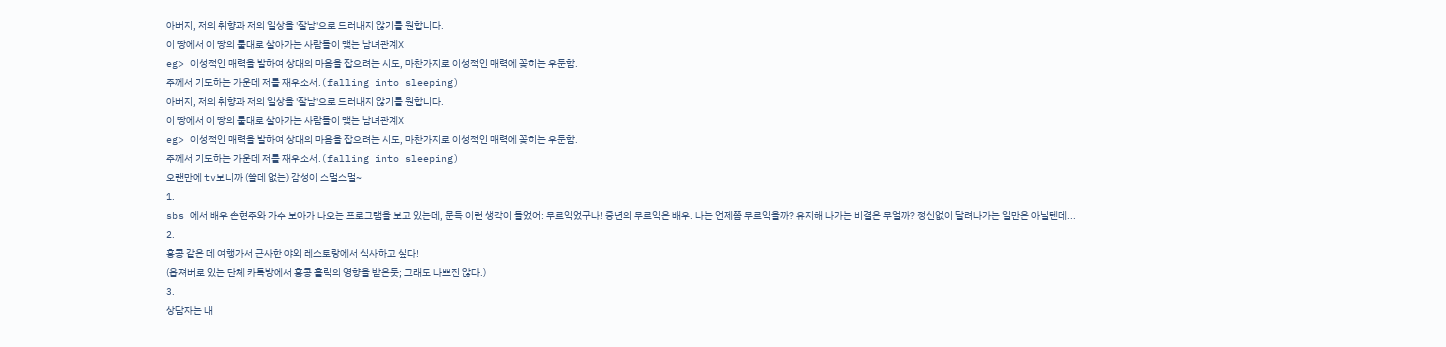아버지, 저의 취향과 저의 일상을 '잘남'으로 드러내지 않기를 원합니다.
이 땅에서 이 땅의 룰대로 살아가는 사람들이 맺는 남녀관계X
eg> 이성적인 매력을 발하여 상대의 마음을 잡으려는 시도, 마찬가지로 이성적인 매력에 꽂히는 우둔함.
주께서 기도하는 가운데 저를 재우소서.(falling into sleeping)
아버지, 저의 취향과 저의 일상을 '잘남'으로 드러내지 않기를 원합니다.
이 땅에서 이 땅의 룰대로 살아가는 사람들이 맺는 남녀관계X
eg> 이성적인 매력을 발하여 상대의 마음을 잡으려는 시도, 마찬가지로 이성적인 매력에 꽂히는 우둔함.
주께서 기도하는 가운데 저를 재우소서.(falling into sleeping)
오랜만에 tv보니까 (쓸데 없는) 감성이 스멀스멀~
1.
sbs 에서 배우 손현주와 가수 보아가 나오는 프로그램을 보고 있는데, 문득 이런 생각이 들었어: 무르익었구나! 중년의 무르익은 배우. 나는 언제쯤 무르익을까? 유지해 나가는 비결은 무얼까? 정신없이 달려나가는 일만은 아닐텐데...
2.
홍콩 같은 데 여행가서 근사한 야외 레스토랑에서 식사하고 싶다!
(옵져버로 있는 단체 카톡방에서 홍콩 홀릭의 영향을 받은듯; 그래도 나쁘진 않다.)
3.
상담자는 내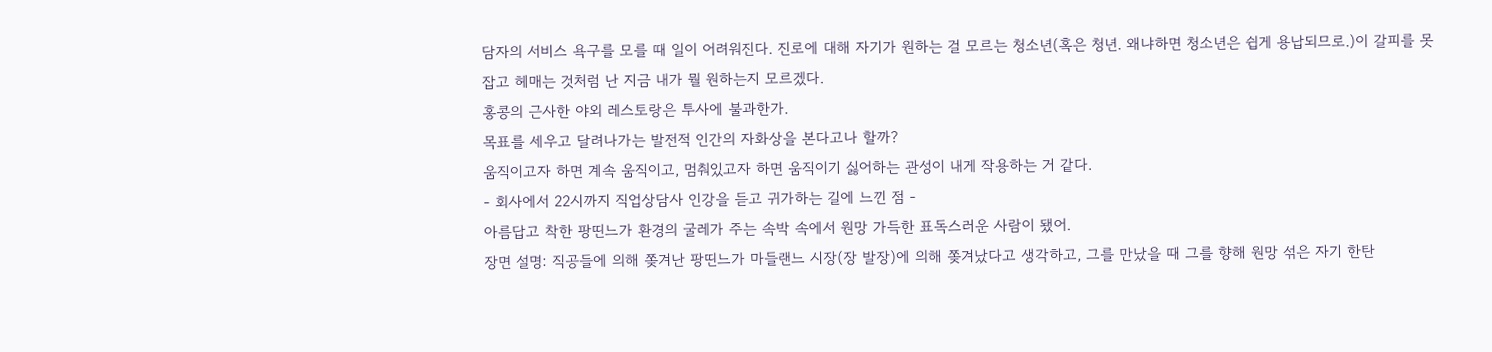담자의 서비스 욕구를 모를 때 일이 어려워진다. 진로에 대해 자기가 원하는 걸 모르는 청소년(혹은 청년. 왜냐하면 청소년은 쉽게 용납되므로.)이 갈피를 못 잡고 헤매는 것처럼 난 지금 내가 뭘 원하는지 모르겠다.
홍콩의 근사한 야외 레스토랑은 투사에 불과한가.
목표를 세우고 달려나가는 발전적 인간의 자화상을 본다고나 할까?
움직이고자 하면 계속 움직이고, 멈춰있고자 하면 움직이기 싫어하는 관성이 내게 작용하는 거 같다.
- 회사에서 22시까지 직업상담사 인강을 듣고 귀가하는 길에 느낀 점 -
아름답고 착한 팡띤느가 환경의 굴레가 주는 속박 속에서 원망 가득한 표독스러운 사람이 됐어.
장면 설명: 직공들에 의해 쫒겨난 팡띤느가 마들랜느 시장(장 발장)에 의해 쫒겨났다고 생각하고, 그를 만났을 때 그를 향해 원망 섞은 자기 한탄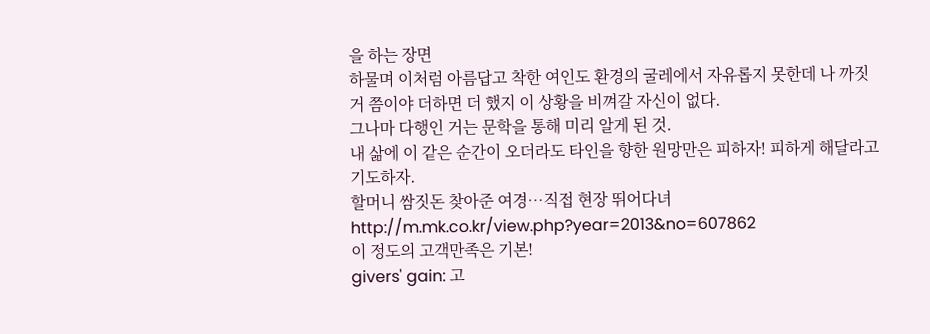을 하는 장면
하물며 이처럼 아름답고 착한 여인도 환경의 굴레에서 자유롭지 못한데 나 까짓거 쯤이야 더하면 더 했지 이 상황을 비껴갈 자신이 없다.
그나마 다행인 거는 문학을 통해 미리 알게 된 것.
내 삶에 이 같은 순간이 오더라도 타인을 향한 원망만은 피하자! 피하게 해달라고 기도하자.
할머니 쌈짓돈 찾아준 여경…직접 현장 뛰어다녀
http://m.mk.co.kr/view.php?year=2013&no=607862
이 정도의 고객만족은 기본!
givers' gain: 고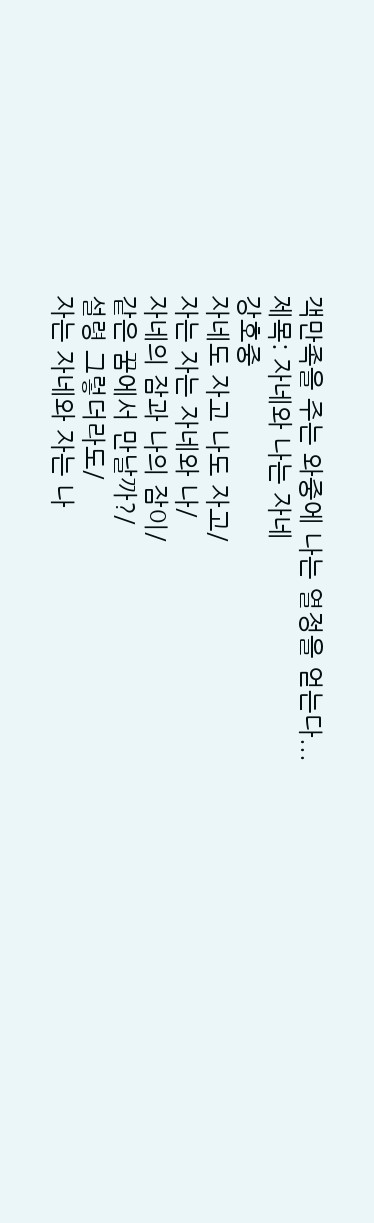객만족을 주는 와중에 나는 열정을 얻는다...
제목: 자네와 나는 자네
강호중
자네도 자고 나도 자고/
자는 자는 자네와 나/
자네의 잠과 나의 잠이/
같은 꿈에서 만날까?/
설령 그렇더라도/
자는 자네와 자는 나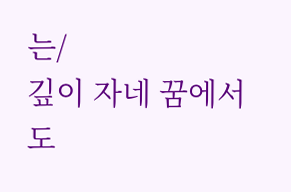는/
깊이 자네 꿈에서도